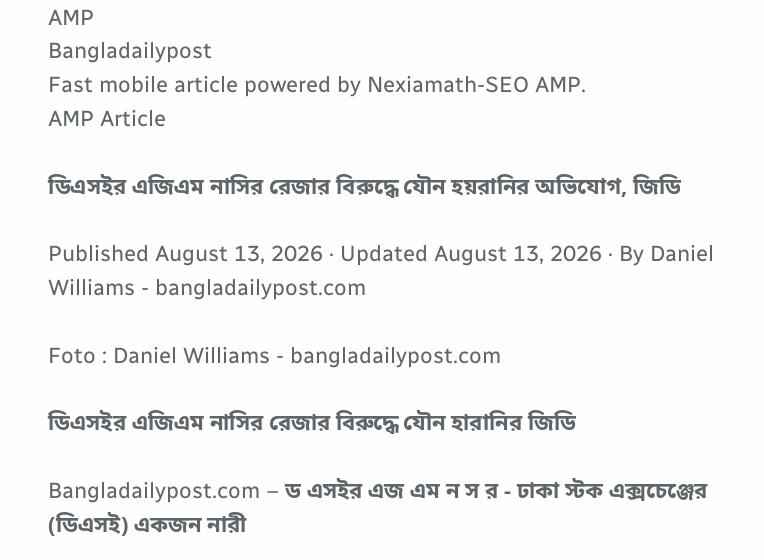AMP
Bangladailypost
Fast mobile article powered by Nexiamath-SEO AMP.
AMP Article

ডিএসইর এজিএম নাসির রেজার বিরুদ্ধে যৌন হয়রানির অভিযোগ, জিডি

Published August 13, 2026 · Updated August 13, 2026 · By Daniel Williams - bangladailypost.com

Foto : Daniel Williams - bangladailypost.com

ডিএসইর এজিএম নাসির রেজার বিরুদ্ধে যৌন হারানির জিডি

Bangladailypost.com – ড এসইর এজ এম ন স র - ঢাকা স্টক এক্সচেঞ্জের (ডিএসই) একজন নারী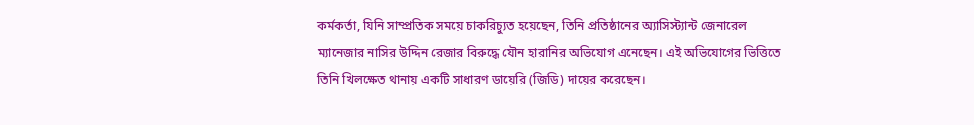কর্মকর্তা, যিনি সাম্প্রতিক সময়ে চাকরিচ্যুত হয়েছেন, তিনি প্রতিষ্ঠানের অ্যাসিস্ট্যান্ট জেনারেল ম্যানেজার নাসির উদ্দিন রেজার বিরুদ্ধে যৌন হারানির অভিযোগ এনেছেন। এই অভিযোগের ভিত্তিতে তিনি খিলক্ষেত থানায় একটি সাধারণ ডায়েরি (জিডি) দায়ের করেছেন।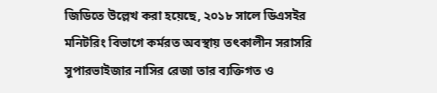জিডিতে উল্লেখ করা হয়েছে, ২০১৮ সালে ডিএসইর মনিটরিং বিভাগে কর্মরত অবস্থায় তৎকালীন সরাসরি সুপারভাইজার নাসির রেজা তার ব্যক্তিগত ও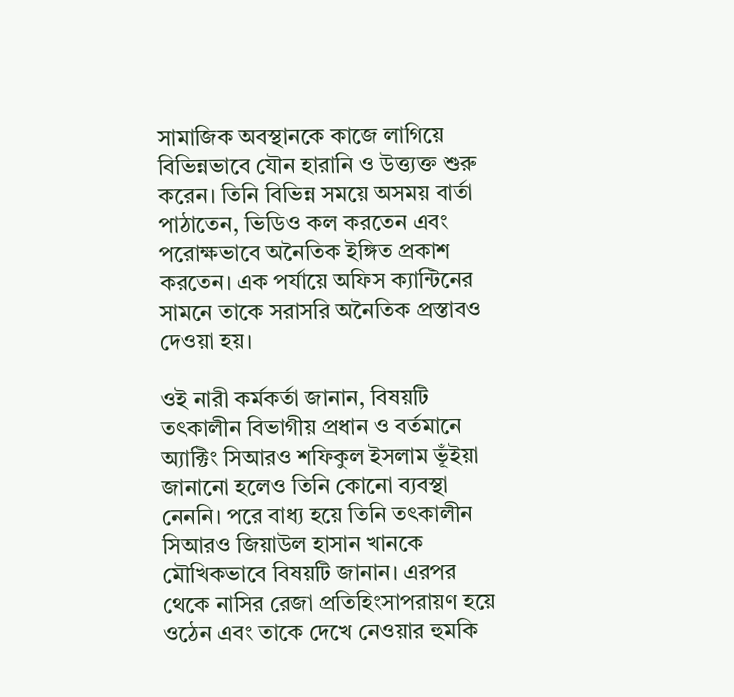সামাজিক অবস্থানকে কাজে লাগিয়ে বিভিন্নভাবে যৌন হারানি ও উত্ত্যক্ত শুরু করেন। তিনি বিভিন্ন সময়ে অসময় বার্তা পাঠাতেন, ভিডিও কল করতেন এবং পরোক্ষভাবে অনৈতিক ইঙ্গিত প্রকাশ করতেন। এক পর্যায়ে অফিস ক্যান্টিনের সামনে তাকে সরাসরি অনৈতিক প্রস্তাবও দেওয়া হয়।

ওই নারী কর্মকর্তা জানান, বিষয়টি তৎকালীন বিভাগীয় প্রধান ও বর্তমানে অ্যাক্টিং সিআরও শফিকুল ইসলাম ভূঁইয়া জানানো হলেও তিনি কোনো ব্যবস্থা নেননি। পরে বাধ্য হয়ে তিনি তৎকালীন সিআরও জিয়াউল হাসান খানকে মৌখিকভাবে বিষয়টি জানান। এরপর থেকে নাসির রেজা প্রতিহিংসাপরায়ণ হয়ে ওঠেন এবং তাকে দেখে নেওয়ার হুমকি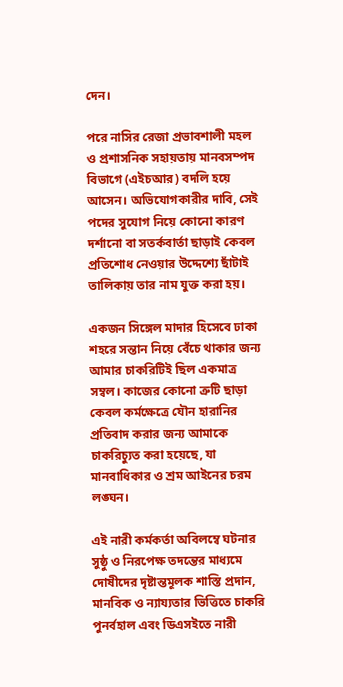দেন।

পরে নাসির রেজা প্রভাবশালী মহল ও প্রশাসনিক সহায়তায় মানবসম্পদ বিভাগে (এইচআর) বদলি হয়ে আসেন। অভিযোগকারীর দাবি, সেই পদের সুযোগ নিয়ে কোনো কারণ দর্শানো বা সতর্কবার্তা ছাড়াই কেবল প্রতিশোধ নেওয়ার উদ্দেশ্যে ছাঁটাই তালিকায় তার নাম যুক্ত করা হয়।

একজন সিঙ্গেল মাদার হিসেবে ঢাকা শহরে সন্তান নিয়ে বেঁচে থাকার জন্য আমার চাকরিটিই ছিল একমাত্র সম্বল। কাজের কোনো ত্রুটি ছাড়া কেবল কর্মক্ষেত্রে যৌন হারানির প্রতিবাদ করার জন্য আমাকে চাকরিচ্যুত করা হয়েছে, যা মানবাধিকার ও শ্রম আইনের চরম লঙ্ঘন।

এই নারী কর্মকর্তা অবিলম্বে ঘটনার সুষ্ঠু ও নিরপেক্ষ তদন্তের মাধ্যমে দোষীদের দৃষ্টান্তমূলক শাস্তি প্রদান, মানবিক ও ন্যায্যতার ভিত্তিতে চাকরি পুনর্বহাল এবং ডিএসইতে নারী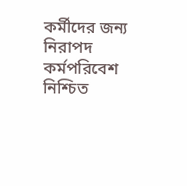কর্মীদের জন্য নিরাপদ কর্মপরিবেশ নিশ্চিত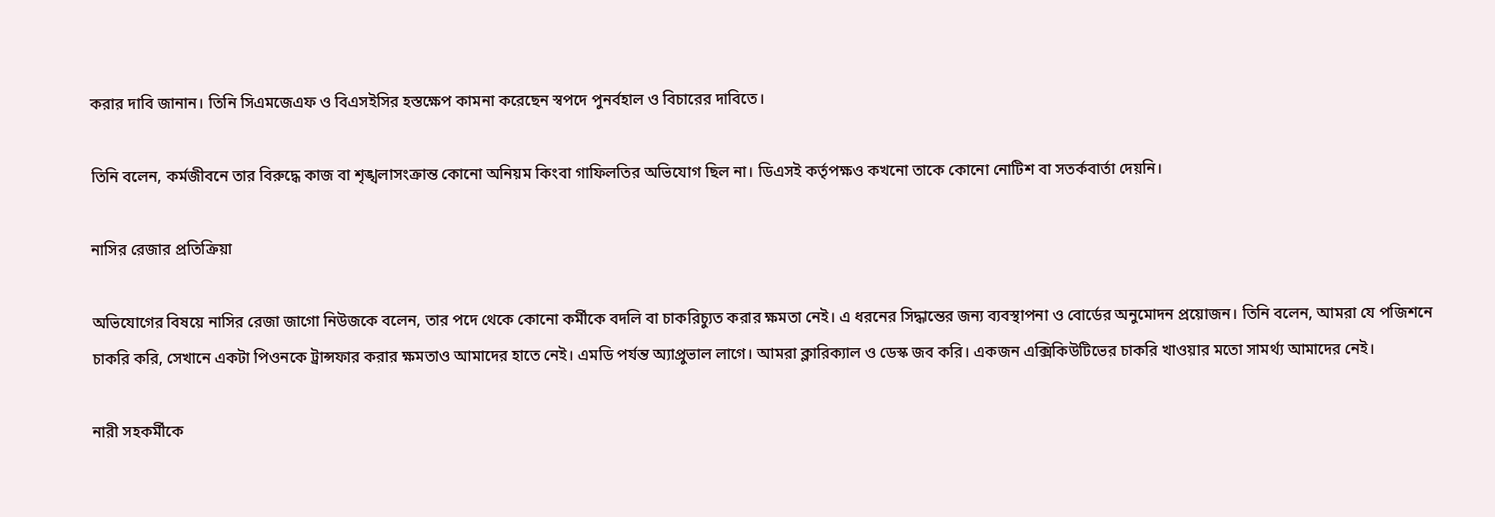করার দাবি জানান। তিনি সিএমজেএফ ও বিএসইসির হস্তক্ষেপ কামনা করেছেন স্বপদে পুনর্বহাল ও বিচারের দাবিতে।

তিনি বলেন, কর্মজীবনে তার বিরুদ্ধে কাজ বা শৃঙ্খলাসংক্রান্ত কোনো অনিয়ম কিংবা গাফিলতির অভিযোগ ছিল না। ডিএসই কর্তৃপক্ষও কখনো তাকে কোনো নোটিশ বা সতর্কবার্তা দেয়নি।

নাসির রেজার প্রতিক্রিয়া

অভিযোগের বিষয়ে নাসির রেজা জাগো নিউজকে বলেন, তার পদে থেকে কোনো কর্মীকে বদলি বা চাকরিচ্যুত করার ক্ষমতা নেই। এ ধরনের সিদ্ধান্তের জন্য ব্যবস্থাপনা ও বোর্ডের অনুমোদন প্রয়োজন। তিনি বলেন, আমরা যে পজিশনে চাকরি করি, সেখানে একটা পিওনকে ট্রান্সফার করার ক্ষমতাও আমাদের হাতে নেই। এমডি পর্যন্ত অ্যাপ্রুভাল লাগে। আমরা ক্লারিক্যাল ও ডেস্ক জব করি। একজন এক্সিকিউটিভের চাকরি খাওয়ার মতো সামর্থ্য আমাদের নেই।

নারী সহকর্মীকে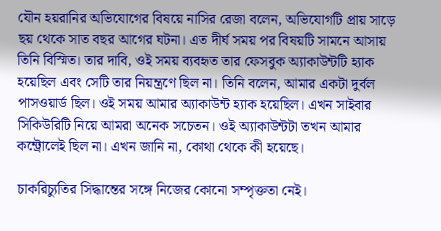যৌন হয়রানির অভিযোগের বিষয়ে নাসির রেজা বলেন, অভিযোগটি প্রায় সাড়ে ছয় থেকে সাত বছর আগের ঘটনা। এত দীর্ঘ সময় পর বিষয়টি সামনে আসায় তিনি বিস্মিত। তার দাবি, ওই সময় ব্যবহৃত তার ফেসবুক অ্যাকাউন্টটি হ্যাক হয়েছিল এবং সেটি তার নিয়ন্ত্রণে ছিল না। তিনি বলেন, আমার একটা দুর্বল পাসওয়ার্ড ছিল। ওই সময় আমার অ্যাকাউন্ট হ্যাক হয়েছিল। এখন সাইবার সিকিউরিটি নিয়ে আমরা অনেক সচেতন। ওই অ্যাকাউন্টটা তখন আমার কন্ট্রোলেই ছিল না। এখন জানি না, কোথা থেকে কী হয়েছে।

চাকরিচ্যুতির সিদ্ধান্তের সঙ্গে নিজের কোনো সম্পৃক্ততা নেই।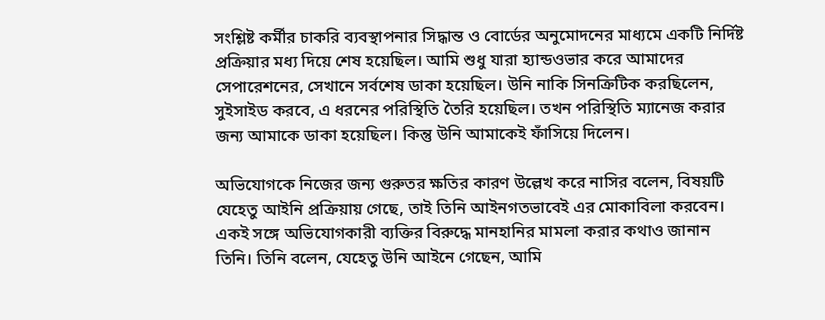সংশ্লিষ্ট কর্মীর চাকরি ব্যবস্থাপনার সিদ্ধান্ত ও বোর্ডের অনুমোদনের মাধ্যমে একটি নির্দিষ্ট প্রক্রিয়ার মধ্য দিয়ে শেষ হয়েছিল। আমি শুধু যারা হ্যান্ডওভার করে আমাদের সেপারেশনের, সেখানে সর্বশেষ ডাকা হয়েছিল। উনি নাকি সিনক্রিটিক করছিলেন, সুইসাইড করবে, এ ধরনের পরিস্থিতি তৈরি হয়েছিল। তখন পরিস্থিতি ম্যানেজ করার জন্য আমাকে ডাকা হয়েছিল। কিন্তু উনি আমাকেই ফাঁসিয়ে দিলেন।

অভিযোগকে নিজের জন্য গুরুতর ক্ষতির কারণ উল্লেখ করে নাসির বলেন, বিষয়টি যেহেতু আইনি প্রক্রিয়ায় গেছে, তাই তিনি আইনগতভাবেই এর মোকাবিলা করবেন। একই সঙ্গে অভিযোগকারী ব্যক্তির বিরুদ্ধে মানহানির মামলা করার কথাও জানান তিনি। তিনি বলেন, যেহেতু উনি আইনে গেছেন, আমি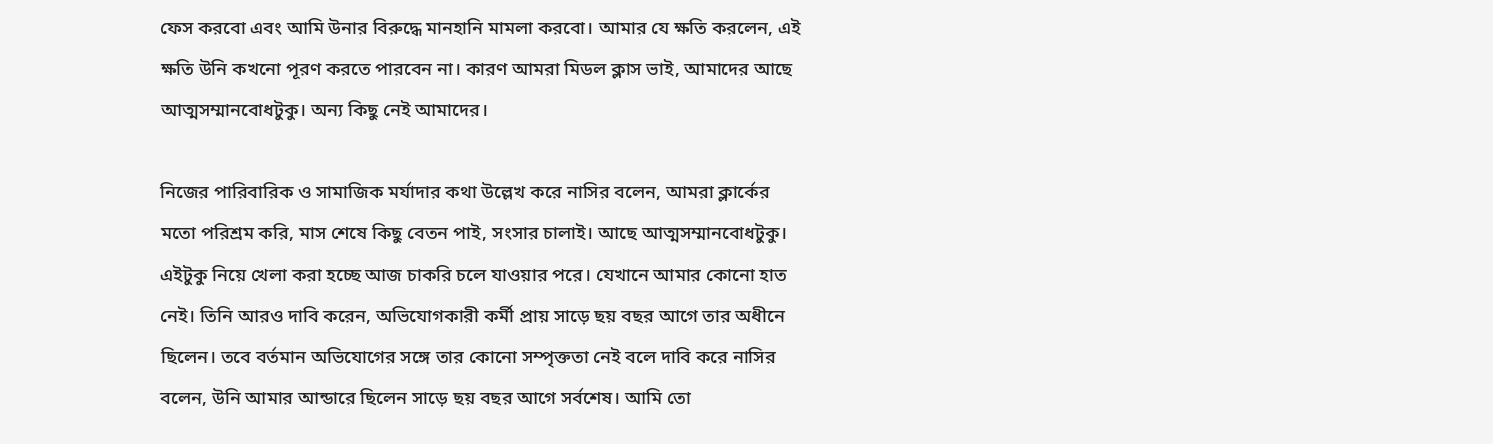ফেস করবো এবং আমি উনার বিরুদ্ধে মানহানি মামলা করবো। আমার যে ক্ষতি করলেন, এই ক্ষতি উনি কখনো পূরণ করতে পারবেন না। কারণ আমরা মিডল ক্লাস ভাই, আমাদের আছে আত্মসম্মানবোধটুকু। অন্য কিছু নেই আমাদের।

নিজের পারিবারিক ও সামাজিক মর্যাদার কথা উল্লেখ করে নাসির বলেন, আমরা ক্লার্কের মতো পরিশ্রম করি, মাস শেষে কিছু বেতন পাই, সংসার চালাই। আছে আত্মসম্মানবোধটুকু। এইটুকু নিয়ে খেলা করা হচ্ছে আজ চাকরি চলে যাওয়ার পরে। যেখানে আমার কোনো হাত নেই। তিনি আরও দাবি করেন, অভিযোগকারী কর্মী প্রায় সাড়ে ছয় বছর আগে তার অধীনে ছিলেন। তবে বর্তমান অভিযোগের সঙ্গে তার কোনো সম্পৃক্ততা নেই বলে দাবি করে নাসির বলেন, উনি আমার আন্ডারে ছিলেন সাড়ে ছয় বছর আগে সর্বশেষ। আমি তো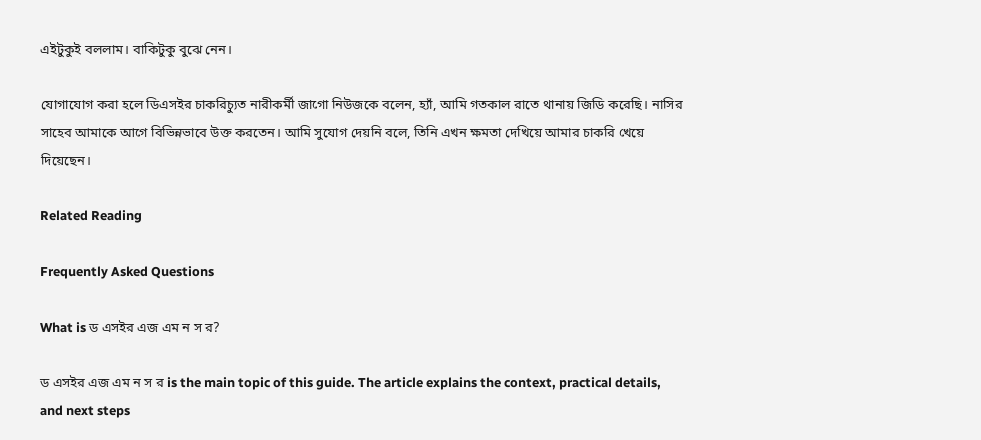এইটুকুই বললাম। বাকিটুকু বুঝে নেন।

যোগাযোগ করা হলে ডিএসইর চাকরিচ্যুত নারীকর্মী জাগো নিউজকে বলেন, হ্যাঁ, আমি গতকাল রাতে থানায় জিডি করেছি। নাসির সাহেব আমাকে আগে বিভিন্নভাবে উক্ত করতেন। আমি সুযোগ দেয়নি বলে, তিনি এখন ক্ষমতা দেখিয়ে আমার চাকরি খেয়ে দিয়েছেন।

Related Reading

Frequently Asked Questions

What is ড এসইর এজ এম ন স র?

ড এসইর এজ এম ন স র is the main topic of this guide. The article explains the context, practical details, and next steps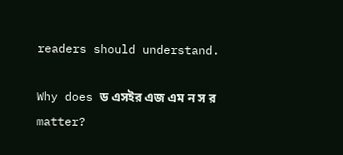readers should understand.

Why does ড এসইর এজ এম ন স র matter?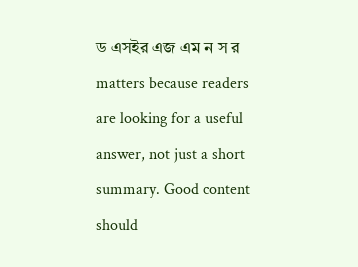ড এসইর এজ এম ন স র matters because readers are looking for a useful answer, not just a short summary. Good content should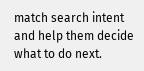match search intent and help them decide what to do next.